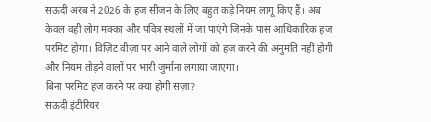सऊदी अरब ने 2026 के हज सीजन के लिए बहुत कड़े नियम लागू किए हैं। अब केवल वही लोग मक्का और पवित्र स्थलों में जा पाएंगे जिनके पास आधिकारिक हज परमिट होगा। विज़िट वीज़ा पर आने वाले लोगों को हज करने की अनुमति नहीं होगी और नियम तोड़ने वालों पर भारी जुर्माना लगाया जाएगा।
बिना परमिट हज करने पर क्या होगी सज़ा?
सऊदी इंटीरियर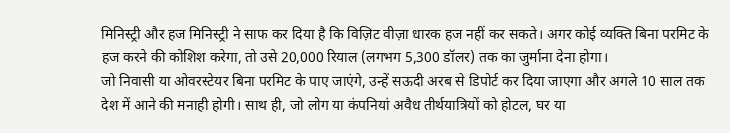मिनिस्ट्री और हज मिनिस्ट्री ने साफ कर दिया है कि विज़िट वीज़ा धारक हज नहीं कर सकते। अगर कोई व्यक्ति बिना परमिट के हज करने की कोशिश करेगा, तो उसे 20,000 रियाल (लगभग 5,300 डॉलर) तक का जुर्माना देना होगा।
जो निवासी या ओवरस्टेयर बिना परमिट के पाए जाएंगे, उन्हें सऊदी अरब से डिपोर्ट कर दिया जाएगा और अगले 10 साल तक देश में आने की मनाही होगी। साथ ही, जो लोग या कंपनियां अवैध तीर्थयात्रियों को होटल, घर या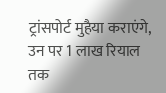ट्रांसपोर्ट मुहैया कराएंगे, उन पर 1 लाख रियाल तक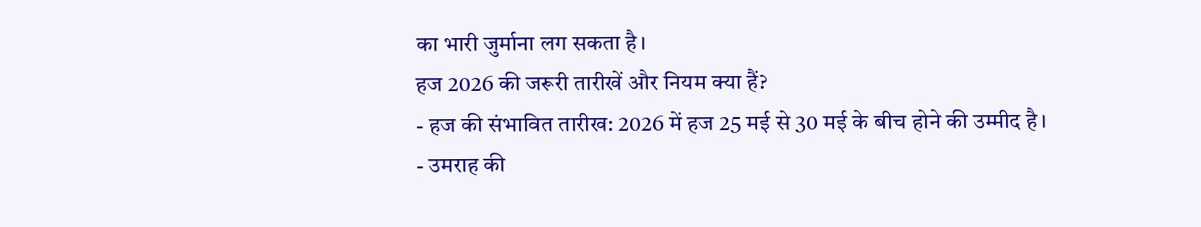का भारी जुर्माना लग सकता है।
हज 2026 की जरूरी तारीखें और नियम क्या हैं?
- हज की संभावित तारीख: 2026 में हज 25 मई से 30 मई के बीच होने की उम्मीद है।
- उमराह की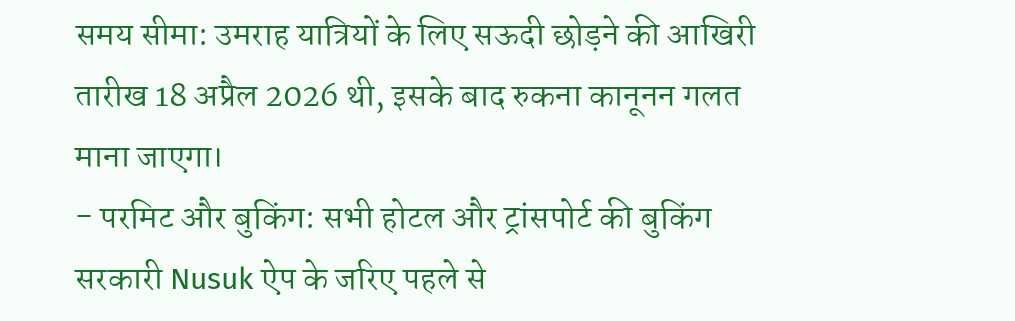समय सीमा: उमराह यात्रियों के लिए सऊदी छोड़ने की आखिरी तारीख 18 अप्रैल 2026 थी, इसके बाद रुकना कानूनन गलत माना जाएगा।
- परमिट और बुकिंग: सभी होटल और ट्रांसपोर्ट की बुकिंग सरकारी Nusuk ऐप के जरिए पहले से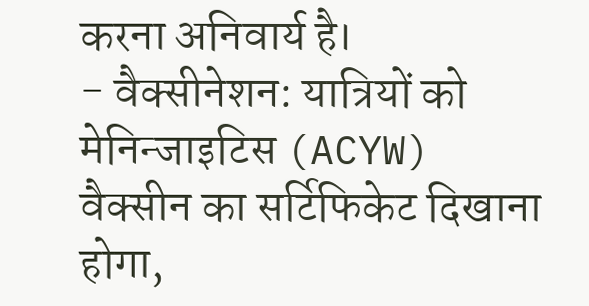करना अनिवार्य है।
- वैक्सीनेशन: यात्रियों को मेनिन्जाइटिस (ACYW) वैक्सीन का सर्टिफिकेट दिखाना होगा,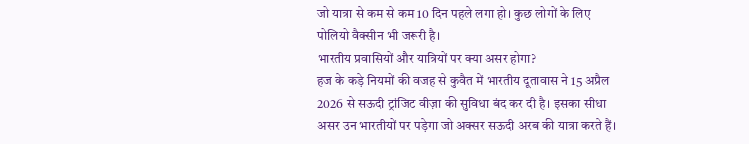जो यात्रा से कम से कम 10 दिन पहले लगा हो। कुछ लोगों के लिए पोलियो वैक्सीन भी जरूरी है।
भारतीय प्रवासियों और यात्रियों पर क्या असर होगा?
हज के कड़े नियमों की वजह से कुवैत में भारतीय दूतावास ने 15 अप्रैल 2026 से सऊदी ट्रांजिट वीज़ा की सुविधा बंद कर दी है। इसका सीधा असर उन भारतीयों पर पड़ेगा जो अक्सर सऊदी अरब की यात्रा करते हैं।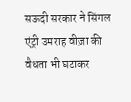सऊदी सरकार ने सिंगल एंट्री उमराह वीज़ा की वैधता भी घटाकर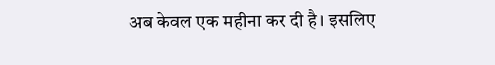अब केवल एक महीना कर दी है। इसलिए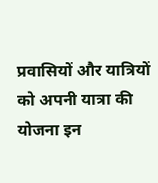प्रवासियों और यात्रियों को अपनी यात्रा की योजना इन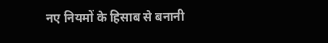नए नियमों के हिसाब से बनानी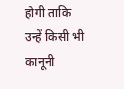होगी ताकि उन्हें किसी भी कानूनी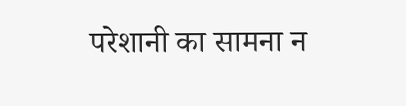परेशानी का सामना न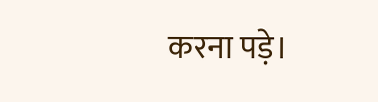करना पड़े।